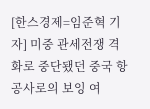[한스경제=임준혁 기자] 미중 관세전쟁 격화로 중단됐던 중국 항공사로의 보잉 여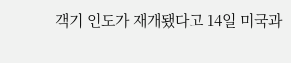객기 인도가 재개됐다고 14일 미국과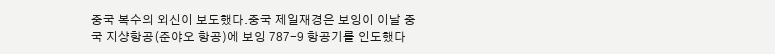중국 복수의 외신이 보도했다.중국 제일재경은 보잉이 이날 중국 지샹항공(준야오 항공)에 보잉 787-9 항공기를 인도했다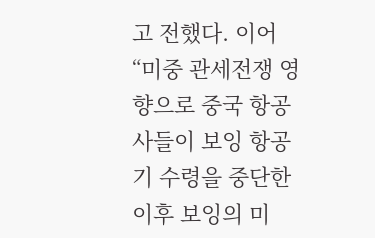고 전했다. 이어 “미중 관세전쟁 영향으로 중국 항공사들이 보잉 항공기 수령을 중단한 이후 보잉의 미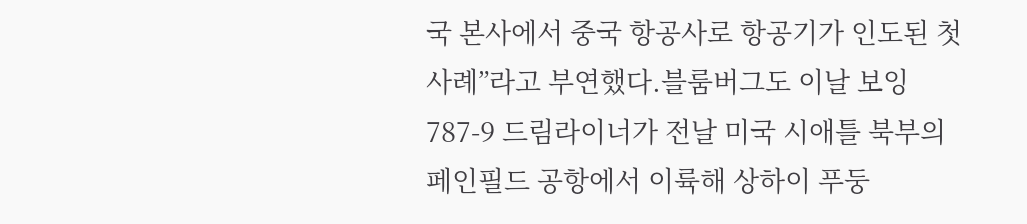국 본사에서 중국 항공사로 항공기가 인도된 첫 사례”라고 부연했다.블룸버그도 이날 보잉 787-9 드림라이너가 전날 미국 시애틀 북부의 페인필드 공항에서 이륙해 상하이 푸둥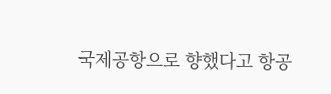국제공항으로 향했다고 항공